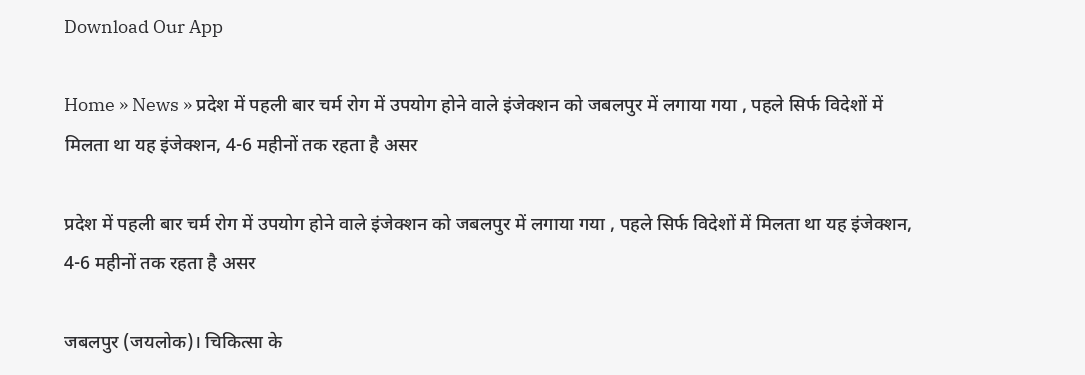Download Our App

Home » News » प्रदेश में पहली बार चर्म रोग में उपयोग होने वाले इंजेक्शन को जबलपुर में लगाया गया , पहले सिर्फ विदेशों में मिलता था यह इंजेक्शन, 4-6 महीनों तक रहता है असर

प्रदेश में पहली बार चर्म रोग में उपयोग होने वाले इंजेक्शन को जबलपुर में लगाया गया , पहले सिर्फ विदेशों में मिलता था यह इंजेक्शन, 4-6 महीनों तक रहता है असर

जबलपुर (जयलोक)। चिकित्सा के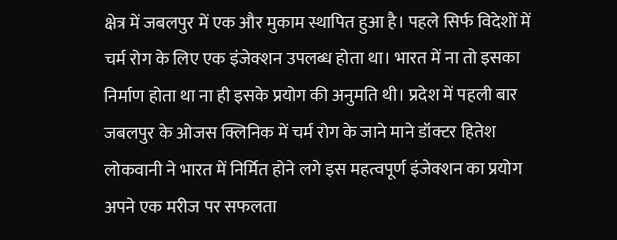क्षेत्र में जबलपुर में एक और मुकाम स्थापित हुआ है। पहले सिर्फ विदेशों में चर्म रोग के लिए एक इंजेक्शन उपलब्ध होता था। भारत में ना तो इसका निर्माण होता था ना ही इसके प्रयोग की अनुमति थी। प्रदेश में पहली बार जबलपुर के ओजस क्लिनिक में चर्म रोग के जाने माने डॉक्टर हितेश लोकवानी ने भारत में निर्मित होने लगे इस महत्वपूर्ण इंजेक्शन का प्रयोग अपने एक मरीज पर सफलता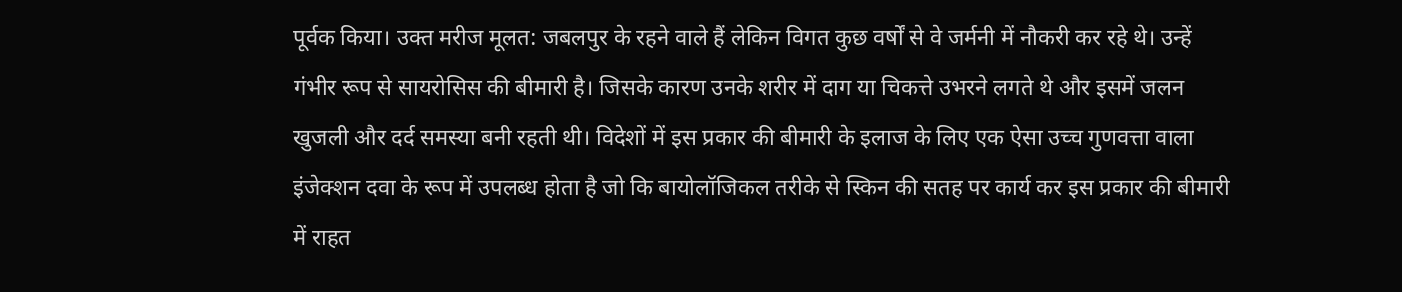पूर्वक किया। उक्त मरीज मूलत: जबलपुर के रहने वाले हैं लेकिन विगत कुछ वर्षों से वे जर्मनी में नौकरी कर रहे थे। उन्हें गंभीर रूप से सायरोसिस की बीमारी है। जिसके कारण उनके शरीर में दाग या चिकत्ते उभरने लगते थे और इसमें जलन खुजली और दर्द समस्या बनी रहती थी। विदेशों में इस प्रकार की बीमारी के इलाज के लिए एक ऐसा उच्च गुणवत्ता वाला इंजेक्शन दवा के रूप में उपलब्ध होता है जो कि बायोलॉजिकल तरीके से स्किन की सतह पर कार्य कर इस प्रकार की बीमारी में राहत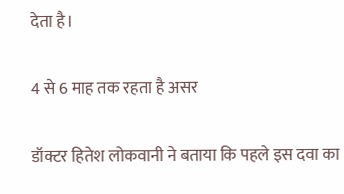देता है।

4 से 6 माह तक रहता है असर

डॉक्टर हितेश लोकवानी ने बताया कि पहले इस दवा का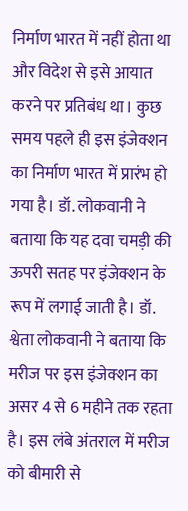निर्माण भारत में नहीं होता था और विदेश से इसे आयात करने पर प्रतिबंध था। कुछ समय पहले ही इस इंजेक्शन का निर्माण भारत में प्रारंभ हो गया है। डॉ. लोकवानी ने बताया कि यह दवा चमड़ी की ऊपरी सतह पर इंजेक्शन के रूप में लगाई जाती है। डॉ. श्वेता लोकवानी ने बताया कि मरीज पर इस इंजेक्शन का असर 4 से 6 महीने तक रहता है। इस लंबे अंतराल में मरीज को बीमारी से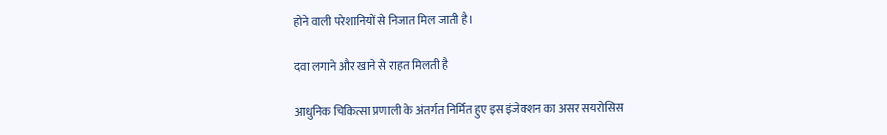होने वाली परेशानियों से निजात मिल जाती है।

दवा लगाने और खाने से राहत मिलती है

आधुनिक चिकित्सा प्रणाली के अंतर्गत निर्मित हुए इस इंजेक्शन का असर सयरोसिस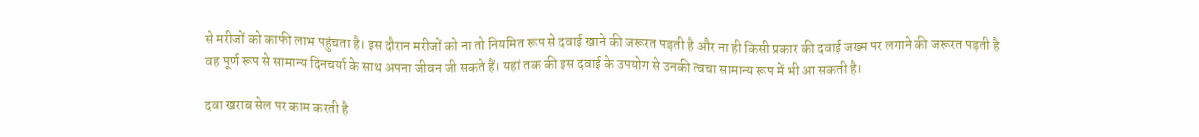से मरीजों को काफी लाभ पहुंचता है। इस दौरान मरीजों को ना तो नियमित रूप से दवाई खाने की जरूरत पड़ती है और ना ही किसी प्रकार की दवाई जख्म पर लगाने की जरूरत पड़ती है वह पूर्ण रूप से सामान्य दिनचर्या के साथ अपना जीवन जी सकते हैं। यहां तक की इस दवाई के उपयोग से उनकी त्वचा सामान्य रूप में भी आ सकती है।

दवा खराब सेल पर काम करती है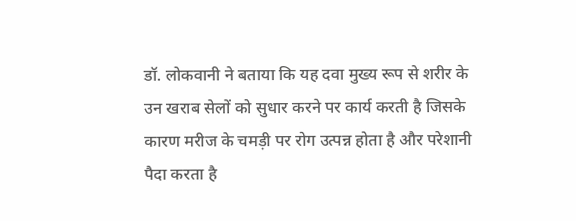डॉ. लोकवानी ने बताया कि यह दवा मुख्य रूप से शरीर के उन खराब सेलों को सुधार करने पर कार्य करती है जिसके कारण मरीज के चमड़ी पर रोग उत्पन्न होता है और परेशानी पैदा करता है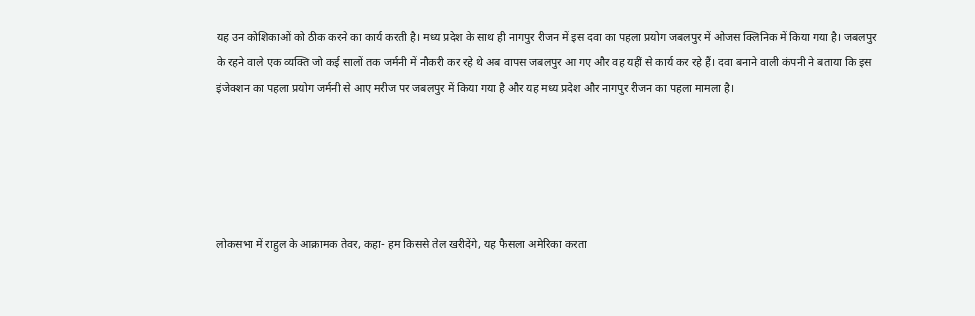यह उन कोशिकाओं को ठीक करने का कार्य करती है। मध्य प्रदेश के साथ ही नागपुर रीजन में इस दवा का पहला प्रयोग जबलपुर में ओजस क्लिनिक में किया गया है। जबलपुर के रहने वाले एक व्यक्ति जो कई सालों तक जर्मनी में नौकरी कर रहे थे अब वापस जबलपुर आ गए और वह यहीं से कार्य कर रहे हैं। दवा बनाने वाली कंपनी ने बताया कि इस इंजेक्शन का पहला प्रयोग जर्मनी से आए मरीज पर जबलपुर में किया गया है और यह मध्य प्रदेश और नागपुर रीजन का पहला मामला है।





लोकसभा में राहुल के आक्रामक तेवर, कहा- हम किससे तेल खरीदेंगे, यह फैसला अमेरिका करता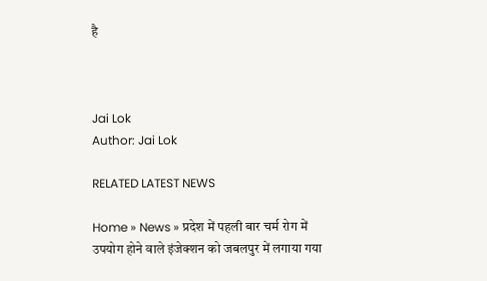है



Jai Lok
Author: Jai Lok

RELATED LATEST NEWS

Home » News » प्रदेश में पहली बार चर्म रोग में उपयोग होने वाले इंजेक्शन को जबलपुर में लगाया गया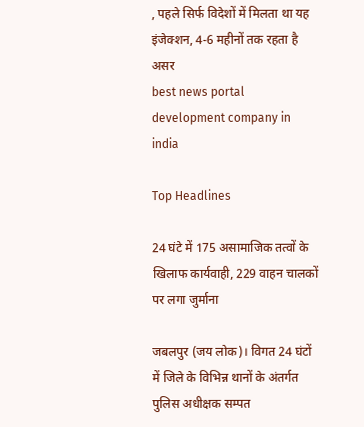, पहले सिर्फ विदेशों में मिलता था यह इंजेक्शन, 4-6 महीनों तक रहता है असर
best news portal development company in india

Top Headlines

24 घंटे में 175 असामाजिक तत्वों के खिलाफ कार्यवाही, 229 वाहन चालकों पर लगा जुर्माना

जबलपुर (जय लोक)। विगत 24 घंटों में जिले के विभिन्न थानों के अंतर्गत पुलिस अधीक्षक सम्पत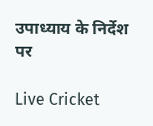उपाध्याय के निर्देश पर

Live Cricket